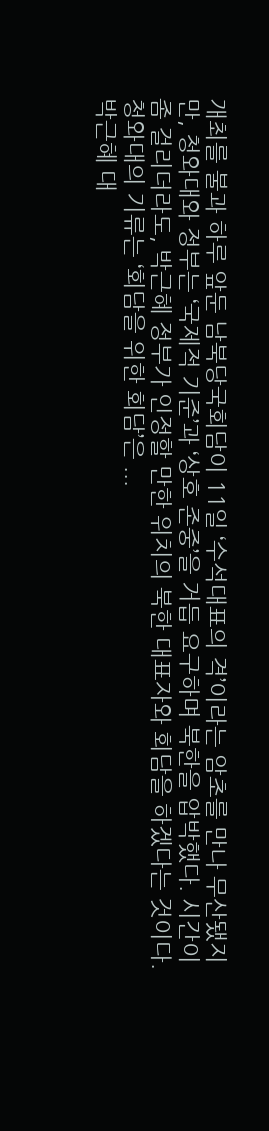개최를 불과 하루 앞둔 남북당국회담이 11일 ‘수석대표의 격’이라는 암초를 만나 무산됐지만, 청와대와 정부는 ‘국제적 기준’과 ‘상호 존중’을 거듭 요구하며 북한을 압박했다. 시간이 좀 걸리더라도, 박근혜 정부가 인정할 만한 위치의 북한 대표자와 회담을 하겠다는 것이다. 청와대의 기류는 ‘회담을 위한 회담’은 ...
박근혜 대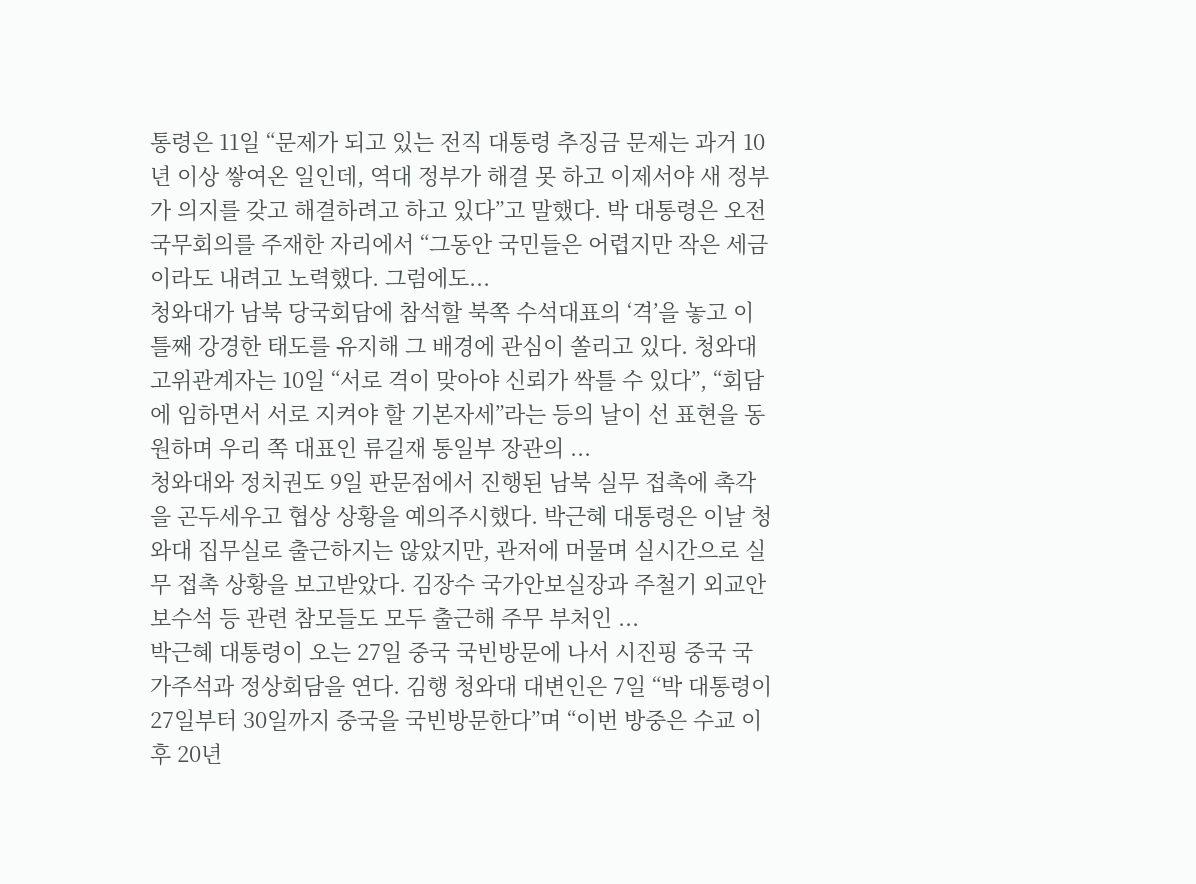통령은 11일 “문제가 되고 있는 전직 대통령 추징금 문제는 과거 10년 이상 쌓여온 일인데, 역대 정부가 해결 못 하고 이제서야 새 정부가 의지를 갖고 해결하려고 하고 있다”고 말했다. 박 대통령은 오전 국무회의를 주재한 자리에서 “그동안 국민들은 어렵지만 작은 세금이라도 내려고 노력했다. 그럼에도...
청와대가 남북 당국회담에 참석할 북쪽 수석대표의 ‘격’을 놓고 이틀째 강경한 태도를 유지해 그 배경에 관심이 쏠리고 있다. 청와대 고위관계자는 10일 “서로 격이 맞아야 신뢰가 싹틀 수 있다”, “회담에 임하면서 서로 지켜야 할 기본자세”라는 등의 날이 선 표현을 동원하며 우리 쪽 대표인 류길재 통일부 장관의 ...
청와대와 정치권도 9일 판문점에서 진행된 남북 실무 접촉에 촉각을 곤두세우고 협상 상황을 예의주시했다. 박근혜 대통령은 이날 청와대 집무실로 출근하지는 않았지만, 관저에 머물며 실시간으로 실무 접촉 상황을 보고받았다. 김장수 국가안보실장과 주철기 외교안보수석 등 관련 참모들도 모두 출근해 주무 부처인 ...
박근혜 대통령이 오는 27일 중국 국빈방문에 나서 시진핑 중국 국가주석과 정상회담을 연다. 김행 청와대 대변인은 7일 “박 대통령이 27일부터 30일까지 중국을 국빈방문한다”며 “이번 방중은 수교 이후 20년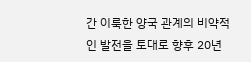간 이룩한 양국 관계의 비약적인 발전을 토대로 향후 20년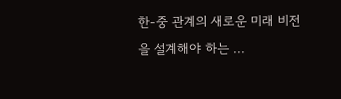한-중 관계의 새로운 미래 비전을 설계해야 하는 ...